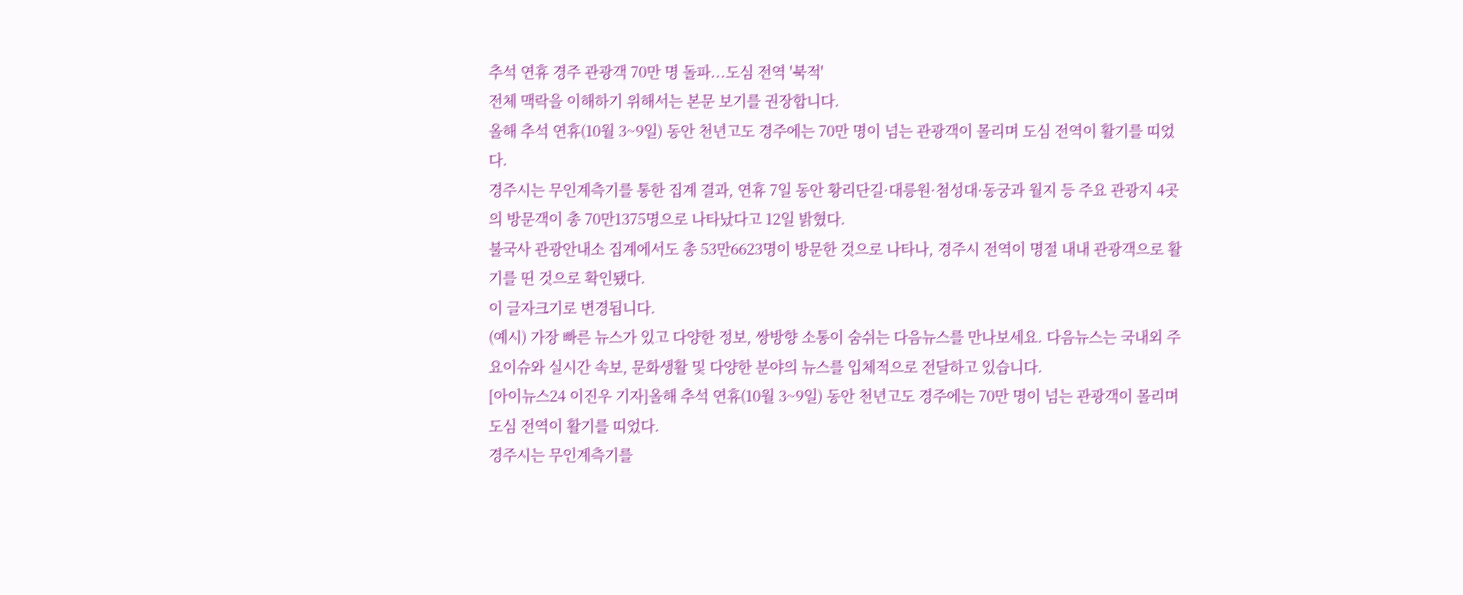추석 연휴 경주 관광객 70만 명 돌파...도심 전역 '북적'
전체 맥락을 이해하기 위해서는 본문 보기를 권장합니다.
올해 추석 연휴(10월 3~9일) 동안 천년고도 경주에는 70만 명이 넘는 관광객이 몰리며 도심 전역이 활기를 띠었다.
경주시는 무인계측기를 통한 집계 결과, 연휴 7일 동안 황리단길·대릉원·첨성대·동궁과 월지 등 주요 관광지 4곳의 방문객이 총 70만1375명으로 나타났다고 12일 밝혔다.
불국사 관광안내소 집계에서도 총 53만6623명이 방문한 것으로 나타나, 경주시 전역이 명절 내내 관광객으로 활기를 띤 것으로 확인됐다.
이 글자크기로 변경됩니다.
(예시) 가장 빠른 뉴스가 있고 다양한 정보, 쌍방향 소통이 숨쉬는 다음뉴스를 만나보세요. 다음뉴스는 국내외 주요이슈와 실시간 속보, 문화생활 및 다양한 분야의 뉴스를 입체적으로 전달하고 있습니다.
[아이뉴스24 이진우 기자]올해 추석 연휴(10월 3~9일) 동안 천년고도 경주에는 70만 명이 넘는 관광객이 몰리며 도심 전역이 활기를 띠었다.
경주시는 무인계측기를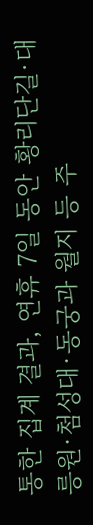통한 집계 결과, 연휴 7일 동안 황리단길·대릉원·첨성대·동궁과 월지 등 주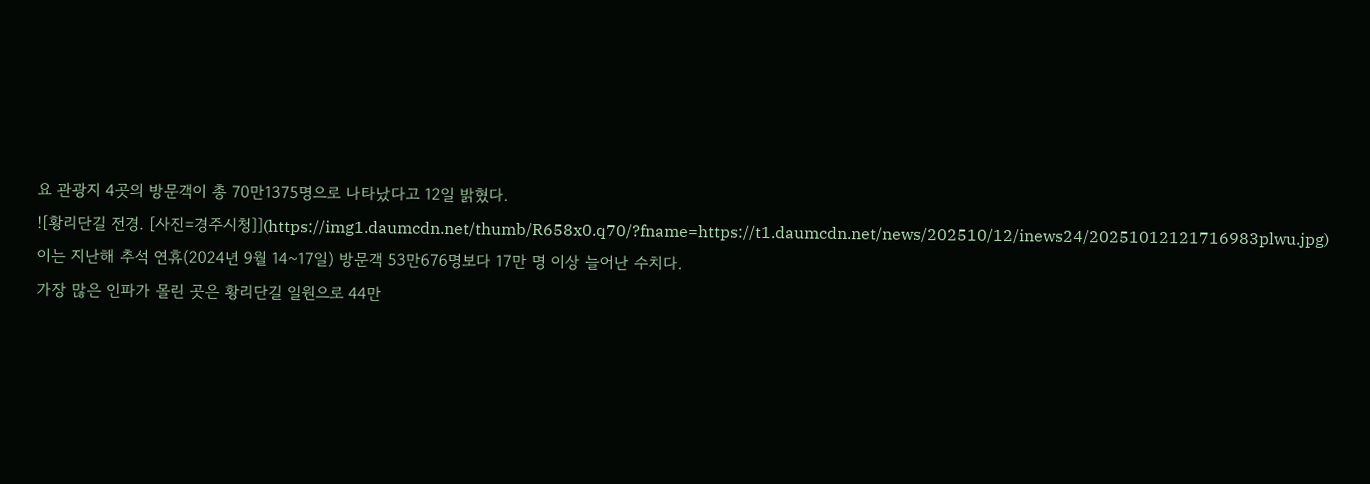요 관광지 4곳의 방문객이 총 70만1375명으로 나타났다고 12일 밝혔다.
![황리단길 전경. [사진=경주시청]](https://img1.daumcdn.net/thumb/R658x0.q70/?fname=https://t1.daumcdn.net/news/202510/12/inews24/20251012121716983plwu.jpg)
이는 지난해 추석 연휴(2024년 9월 14~17일) 방문객 53만676명보다 17만 명 이상 늘어난 수치다.
가장 많은 인파가 몰린 곳은 황리단길 일원으로 44만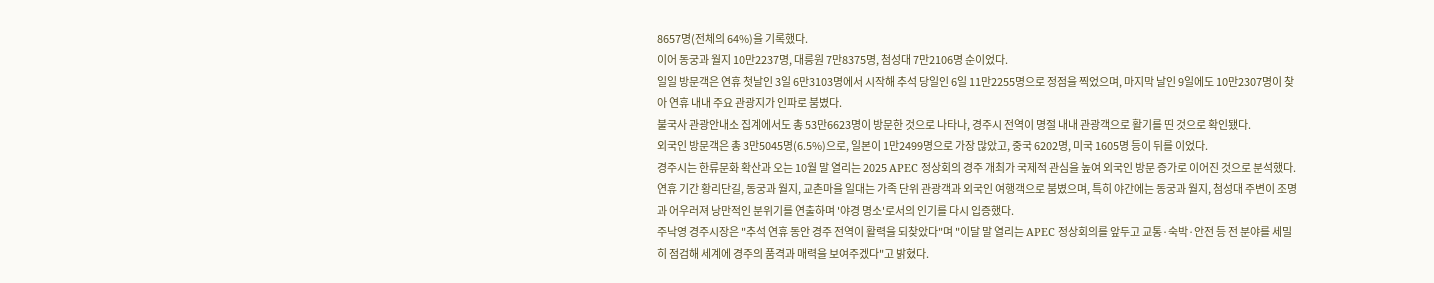8657명(전체의 64%)을 기록했다.
이어 동궁과 월지 10만2237명, 대릉원 7만8375명, 첨성대 7만2106명 순이었다.
일일 방문객은 연휴 첫날인 3일 6만3103명에서 시작해 추석 당일인 6일 11만2255명으로 정점을 찍었으며, 마지막 날인 9일에도 10만2307명이 찾아 연휴 내내 주요 관광지가 인파로 붐볐다.
불국사 관광안내소 집계에서도 총 53만6623명이 방문한 것으로 나타나, 경주시 전역이 명절 내내 관광객으로 활기를 띤 것으로 확인됐다.
외국인 방문객은 총 3만5045명(6.5%)으로, 일본이 1만2499명으로 가장 많았고, 중국 6202명, 미국 1605명 등이 뒤를 이었다.
경주시는 한류문화 확산과 오는 10월 말 열리는 2025 APEC 정상회의 경주 개최가 국제적 관심을 높여 외국인 방문 증가로 이어진 것으로 분석했다.
연휴 기간 황리단길, 동궁과 월지, 교촌마을 일대는 가족 단위 관광객과 외국인 여행객으로 붐볐으며, 특히 야간에는 동궁과 월지, 첨성대 주변이 조명과 어우러져 낭만적인 분위기를 연출하며 '야경 명소'로서의 인기를 다시 입증했다.
주낙영 경주시장은 "추석 연휴 동안 경주 전역이 활력을 되찾았다"며 "이달 말 열리는 APEC 정상회의를 앞두고 교통·숙박·안전 등 전 분야를 세밀히 점검해 세계에 경주의 품격과 매력을 보여주겠다"고 밝혔다.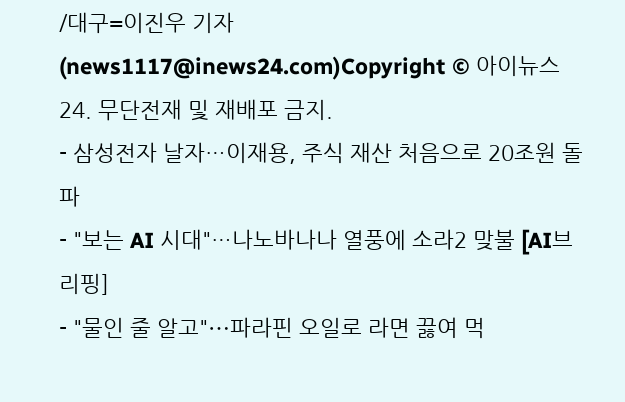/대구=이진우 기자(news1117@inews24.com)Copyright © 아이뉴스24. 무단전재 및 재배포 금지.
- 삼성전자 날자…이재용, 주식 재산 처음으로 20조원 돌파
- "보는 AI 시대"…나노바나나 열풍에 소라2 맞불 [AI브리핑]
- "물인 줄 알고"⋯파라핀 오일로 라면 끓여 먹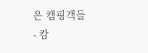은 캠핑객들
- 캄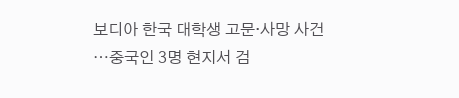보디아 한국 대학생 고문·사망 사건⋯중국인 3명 현지서 검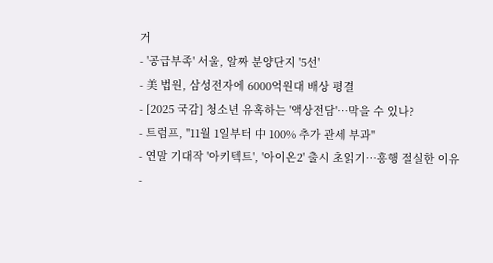거
- '공급부족' 서울, 알짜 분양단지 '5선'
- 美 법원, 삼성전자에 6000억원대 배상 평결
- [2025 국감] 청소년 유혹하는 '액상전담'⋯막을 수 있나?
- 트럼프, "11월 1일부터 中 100% 추가 관세 부과"
- 연말 기대작 '아키텍트', '아이온2' 출시 초읽기…흥행 절실한 이유
-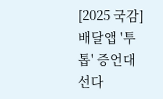[2025 국감] 배달앱 '투톱' 증언대 선다